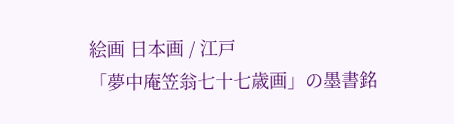絵画 日本画 / 江戸
「夢中庵笠翁七十七歳画」の墨書銘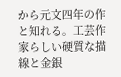から元文四年の作と知れる。工芸作家らしい硬質な描線と金銀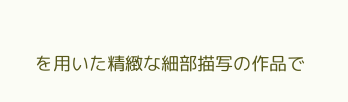を用いた精緻な細部描写の作品で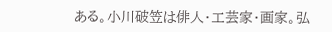ある。小川破笠は俳人・工芸家・画家。弘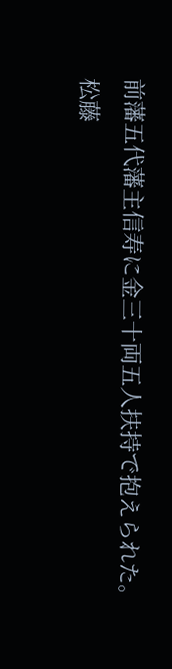前藩五代藩主信寿に金三十両五人扶持で抱えられた。
松藤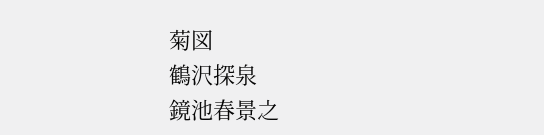菊図
鶴沢探泉
鏡池春景之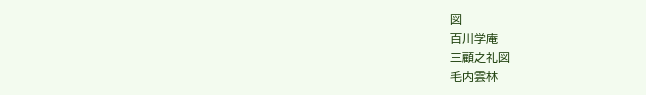図
百川学庵
三顧之礼図
毛内雲林